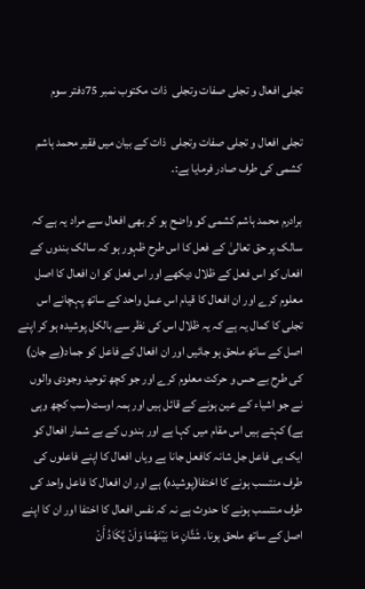تجلی افعال و تجلی صفات وتجلی  ذات مکتوب نمبر 75دفتر سوم

تجلی افعال و تجلی صفات وتجلی  ذات کے بیان میں فقیر محمد ہاشم کشمی کی طرف صادر فرمایا ہے:۔

برادرم محمد ہاشم کشمی کو واضح ہو کر بھی افعال سے مراد یہ ہے کہ سالک پر حق تعالیٰ کے فعل کا اس طرح ظہور ہو کہ سالک بندوں کے افعاں کو اس فعل کے ظلال دیکھے اور اس فعل کو ان افعال کا اصل معلوم کرے اور ان افعال کا قیام اس عمل واحد کے ساتھ پہچانے اس تجلی کا کمال یہ ہے کہ یہ ظلال اس کی نظر سے بالکل پوشیدہ ہو کر اپنے اصل کے ساتھ ملحق ہو جائیں اور ان افعال کے فاعل کو جماد(بے جان) کی طرح بے حس و حرکت معلوم کرے اور جو کچھ توحید وجودی والوں نے جو اشیاء کے عین ہونے کے قائل ہیں اور ہمہ اوست(سب کچھ وہی ہے) کہتے ہیں اس مقام میں کہا ہے اور بندوں کے بے شمار افعال کو ایک ہی فاعل جل شانہ کافعل جانا ہے وہاں افعال کا اپنے فاعلوں کی طرف منتسب ہونے کا اختفا(پوشیدہ) ہے اور ان افعال کا فاعل واحد کی طرف منتسب ہونے کا حدوث ہے نہ کہ نفس افعال کا اختفا اور ان کا اپنے اصل کے ساتھ ملحق ہونا۔ شَتَّانِ مَا بَيْنَهُمَا وَاَنْ يَّكَادُ أَنْ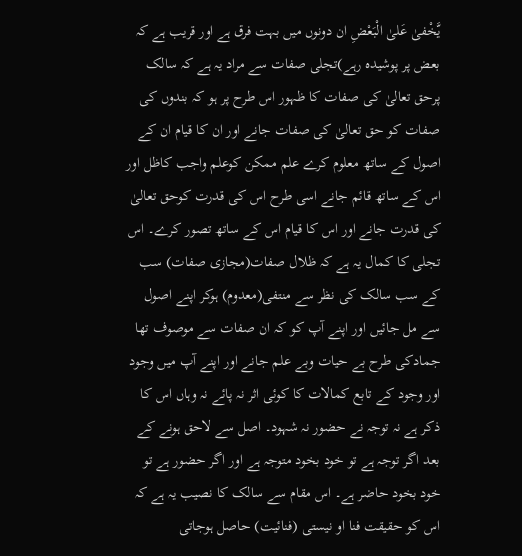يَّخْفیٰ عَلىٰ الْبَعْضِ ان دونوں میں بہت فرق ہے اور قریب ہے کہ بعض پر پوشیدہ رہے)تجلی صفات سے مراد یہ ہے کہ سالک پرحق تعالیٰ کی صفات کا ظہور اس طرح پر ہو کہ بندوں کی صفات کو حق تعالیٰ کی صفات جانے اور ان کا قیام ان کے اصول کے ساتھ معلوم کرے علم ممکن کوعلم واجب کاظل اور اس کے ساتھ قائم جانے اسی طرح اس کی قدرت کوحق تعالیٰ کی قدرت جانے اور اس کا قیام اس کے ساتھ تصور کرے۔ اس تجلی کا کمال یہ ہے کہ ظلال صفات(مجازی صفات) سب کے سب سالک کی نظر سے منتفی(معدوم) ہوکر اپنے اصول سے مل جائیں اور اپنے آپ کو کہ ان صفات سے موصوف تھا جمادکی طرح بے حیات وبے علم جانے اور اپنے آپ میں وجود اور وجود کے تابع کمالات کا کوئی اثر نہ پائے نہ وہاں اس کا ذکر ہے نہ توجہ نے حضور نہ شہود۔ اصل سے لاحق ہونے کے بعد اگر توجہ ہے تو خود بخود متوجہ ہے اور اگر حضور ہے تو خود بخود حاضر ہے۔ اس مقام سے سالک کا نصیب یہ ہے کہ اس کو حقیقت فنا او نیستی (فنائیت) حاصل ہوجاتی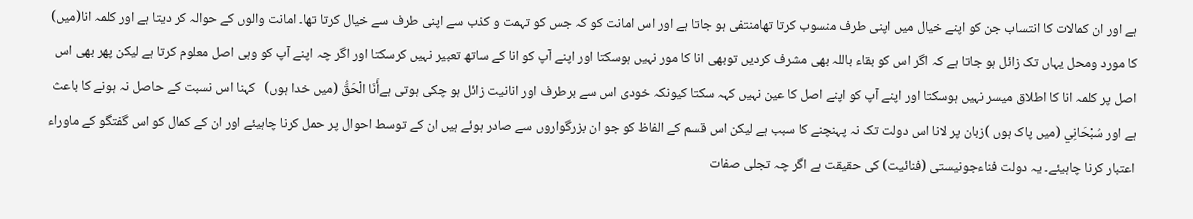ہے اور ان کمالات کا انتساب جن کو اپنے خیال میں اپنی طرف منسوب کرتا تھامنتفی ہو جاتا ہے اور اس امانت کو کہ جس کو تہمت و کذب سے اپنی طرف سے خیال کرتا تھا۔ امانت والوں کے حوالہ کر دیتا ہے اور کلمہ انا(میں) کا مورد ومحل يہاں تک زائل ہو جاتا ہے کہ اگر اس کو بقاء باللہ بھی مشرف کردیں توبھی انا کا مور نہیں ہوسکتا اور اپنے آپ کو انا کے ساتھ تعبیر نہیں کرسکتا اور اگر چہ اپنے آپ کو وہی اصل معلوم کرتا ہے لیکن پھر بھی اس اصل پر کلمہ انا کا اطلاق میسر نہیں ہوسکتا اور اپنے آپ کو اپنے اصل کا عین نہیں کہہ سکتا کیونکہ خودی اس سے برطرف اور انانیت زائل ہو چکی ہوتی ہے‌أَنَا ‌الْحَقُّ (میں خدا ہوں)   کہنا اس نسبت کے حاصل نہ ہونے کا باعث ہے اور سُبْحَانِي (میں پاک ہوں )زبان پر لانا اس دولت تک نہ پہنچنے کا سبب ہے لیکن اس قسم کے الفاظ کو جو ان بزرگواروں سے صادر ہوئے ہیں ان کے توسط احوال پر حمل کرنا چاہیئے اور ان کے کمال کو اس گفتگو کے ماوراء اعتبار کرنا چاہیئے۔ یہ دولت فناءجونیستی (فنائیت) کی حقیقت ہے اگر چہ تجلی صفات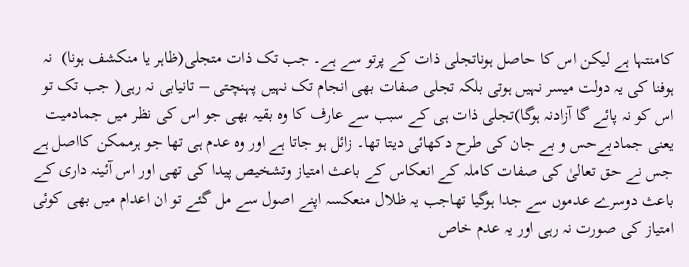کامنتہا ہے لیکن اس کا حاصل ہوناتجلی ذات کے پرتو سے ہے۔ جب تک ذات متجلی(ظاہر یا منکشف ہونا)  نہ ہوفنا کی یہ دولت میسر نہیں ہوتی بلکہ تجلی صفات بھی انجام تک نہیں پہنچتی – تانیابی نہ رہی( جب تک تو اس کو نہ پائے گا آزادنہ ہوگا)تجلی ذات ہی کے سبب سے عارف کا وہ بقیہ بھی جو اس کی نظر میں جمادمیت یعنی جمادبےحس و بے جان کی طرح دکھائی دیتا تھا۔ زائل ہو جاتا ہے اور وہ عدم ہی تھا جو ہرممکن کااصل ہے جس نے حق تعالیٰ کی صفات کاملہ کے انعكاس کے باعث امتیاز وتشخیص پیدا کی تھی اور اس آئینہ داری کے باعث دوسرے عدموں سے جدا ہوگیا تھاجب یہ ظلال منعکسہ اپنے اصول سے مل گئے تو ان اعدام میں بھی کوئی امتیاز کی صورت نہ رہی اور یہ عدم خاص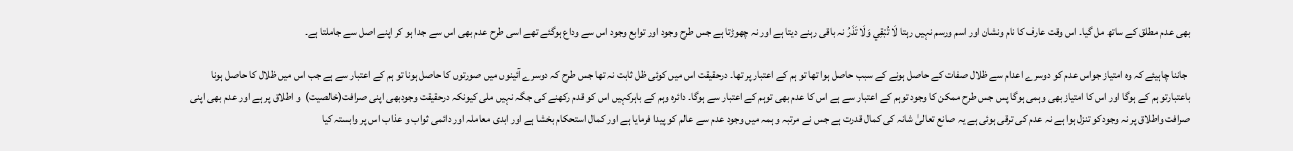بھی عدم مطلق کے ساتھ مل گیا۔ اس وقت عارف کا نام ونشان اور اسم ورسم نہیں رہتا ‌لَا ‌تُبْقِي وَلَا تَذَرُ نہ باقی رہنے دیتا ہے اور نہ چھوڑتا ہے جس طرح وجود اور توابع وجود اس سے وداع ہوگئے تھے اسی طرح عدم بھی اس سے جدا ہو کر اپنے اصل سے جاملتا ہے۔

 جاننا چاہیئے کہ وہ امتیاز جواس عدم کو دوسرے اعدام سے ظلال صفات کے حاصل ہونے کے سبب حاصل ہوا تھا تو ہم کے اعتبار پر تھا۔ درحقیقت اس میں کوئی ظل ثابت نہ تھا جس طرح کہ دوسرے آئینوں میں صورتوں کا حاصل ہونا تو ہم کے اعتبار سے ہے جب اس میں ظلال کا حاصل ہونا باعتبارتو ہم کے ہوگا اور اس کا امتیاز بھی وہمی ہوگا پس جس طرح ممکن کا وجود توہم کے اعتبار سے ہے اس کا عدم بھی توہم کے اعتبار سے ہوگا۔ دائرہ وہم کے باہرکہیں اس کو قدم رکھنے کی جگہ نہیں ملی کیونکہ درحقیقت وجودبھی اپنی صرافت(خالصیت)  و اطلاق پر ہے اور عدم بھی اپنی صرافت واطلاق پر نہ وجودکو تنزل ہوا ہے نہ عدم کی ترقی ہوئی ہے یہ صانع تعالیٰ شانہ کی کمال قدرت ہے جس نے مرتبہ و ہمہ میں وجود عدم سے عالم کو پیدا فرمایا ہے اور کمال استحکام بخشا ہے اور ابدی معاملہ اور دائمی ثواب و عذاب اس پر وابستہ کیا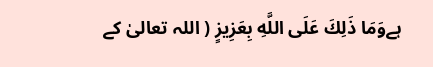ہےوَمَا ذَلِكَ عَلَى اللَّهِ ‌بِعَزِيزٍ ( اللہ تعالیٰ کے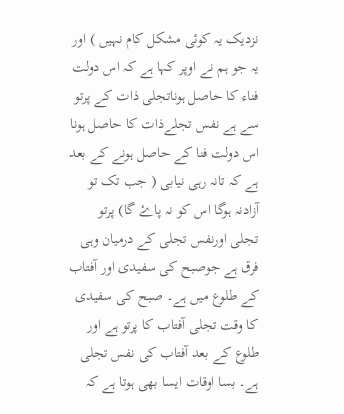نزدیک یہ کوئی مشکل کام نہیں ) اور یہ جو ہم نے اوپر کہا ہے کہ اس دولت فناء کا حاصل ہوناتجلی ذات کے پرتو سے ہے نفس تجلےذات کا حاصل ہونا اس دولت فنا کے حاصل ہونے کے بعد ہے کہ تانہ رہی نیابی ( جب تک تو آزادنہ ہوگا اس کو نہ پاۓ گا) پرتو تجلی اورنفس تجلی کے درمیان وہی فرق ہے جوصبح کی سفیدی اور آفتاب کے طلوع میں ہے۔ صبح کی سفیدی کا وقت تجلی آفتاب کا پرتو ہے اور طلوع کے بعد آفتاب کی نفس تجلی ہے۔ بسا اوقات ایسا بھی ہوتا ہے کہ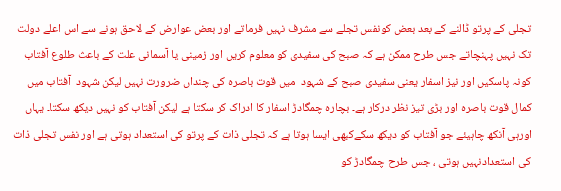تجلی کے پرتو ڈالنے کے بعد بعض کونفس تجلے سے مشرف نہیں فرماتے اور بعض عوارض کے لاحق ہونے سے اس اعلے دولت تک نہیں پہنچاتے جس طرح ممکن ہے کہ صبح کی سفیدی کو معلوم کریں اور زمینی یا آسمانی علت کے باعث طلوع آفتاب کونہ پاسکیں اور نیز اسفار یعنی سفیدی صبح کے شہود  میں قوت باصرہ کی چنداں ضرورت نہیں لیکن شہود  آفتاب میں کمال قوت باصرہ اور بڑی تیز نظر درکار ہے۔ بچاره چمگادڑ اسفار کا ادراک کر سکتا ہے لیکن آفتاب کو نہیں دیکھ سکتا۔ یہاں اورہی آنکھ چاہیئے جو آفتاب کو دیکھ سکےکبھی ایسا ہوتا ہے کہ تجلی ذات کے پرتو کی استعداد ہوتی ہے اور نفس تجلی ذات کی استعدادنہیں ہوتی ، جس طرح چمگادڑ کو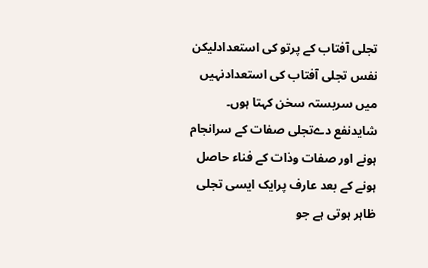تجلی آفتاب کے پرتو کی استعدادلیکن نفس تجلی آفتاب کی استعدادنہیں میں سربستہ سخن کہتا ہوں۔ شایدنفع دےتجلی صفات کے سرانجام ہونے اور صفات وذات کے فناء حاصل ہونے کے بعد عارف پرایک ایسی تجلی ظاہر ہوتی ہے جو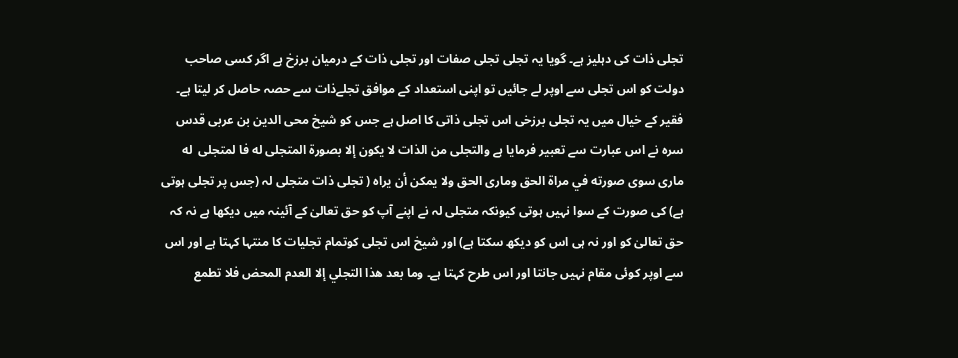تجلی ذات کی دہلیز ہے۔ گویا یہ تجلی تجلی صفات اور تجلی ذات کے درمیان برزخ ہے اگر کسی صاحب دولت کو اس تجلی سے اوپر لے جائیں تو اپنی استعداد کے موافق تجلےذات سے حصہ حاصل کر لیتا ہے۔ فقیر کے خیال میں یہ تجلی برزخی اس تجلی ذاتی کا اصل ہے جس کو شیخ محی الدین بن عربی قدس سرہ نے اس عبارت سے تعبیر فرمایا ہے والتجلى من الذات لا يكون إلا بصورة المتجلی له فا لمتجلی  له ماری سوی صورته في مراۃ الحق ومارى الحق ولا يمكن أن يراه ( تجلی ذات متجلی لہ (جس پر تجلی ہوتی ہے) کی صورت کے سوا نہیں ہوتی کیونکہ متجلی لہ نے اپنے آپ کو حق تعالیٰ کے آئینہ میں دیکھا ہے نہ کہ حق تعالیٰ کو اور نہ ہی اس کو دیکھ سکتا ہے) اور شیخ اس تجلی کوتمام تجلیات کا منتہا کہتا ہے اور اس سے اوپر کوئی مقام نہیں جانتا اور اس طرح کہتا ہے۔ وما بعد هذا التجلي إلا العدم المحض فلا تطمع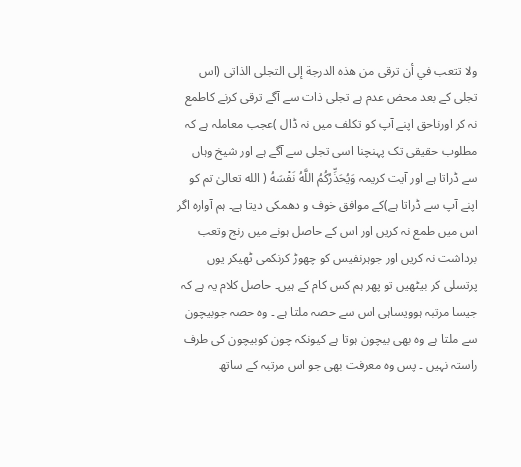ولا تتعب في أن ترقى من هذه الدرجة إلى التجلى الذاتی (اس تجلی کے بعد محض عدم ہے تجلی ذات سے آگے ترقی کرنے کاطمع نہ کر اورناحق اپنے آپ کو تکلف میں نہ ڈال )عجب معاملہ ہے کہ مطلوب حقیقی تک پہنچنا اسی تجلی سے آگے ہے اور شیخ وہاں سے ڈراتا ہے اور آیت کریمہ وَيُحَذِّرُكُمُ اللَّهُ ‌نَفْسَهُ ( الله تعالیٰ تم کو اپنے آپ سے ڈراتا ہے)کے موافق خوف و دھمکی دیتا ہے۔ ہم آواره اگر اس میں طمع نہ کریں اور اس کے حاصل ہونے میں رنج وتعب برداشت نہ کریں اور جوہرنفیس کو چھوڑ کرنکمی ٹھیکر یوں پرتسلی کر بیٹھیں تو پھر ہم کس کام کے ہیں۔ حاصل کلام یہ ہے کہ جیسا مرتبہ ہوویساہی اس سے حصہ ملتا ہے ۔ وہ حصہ جوبیچون سے ملتا ہے وہ بھی بیچون ہوتا ہے کیونکہ چون کوبیچون کی طرف راستہ نہیں ۔ پس وہ معرفت بھی جو اس مرتبہ کے ساتھ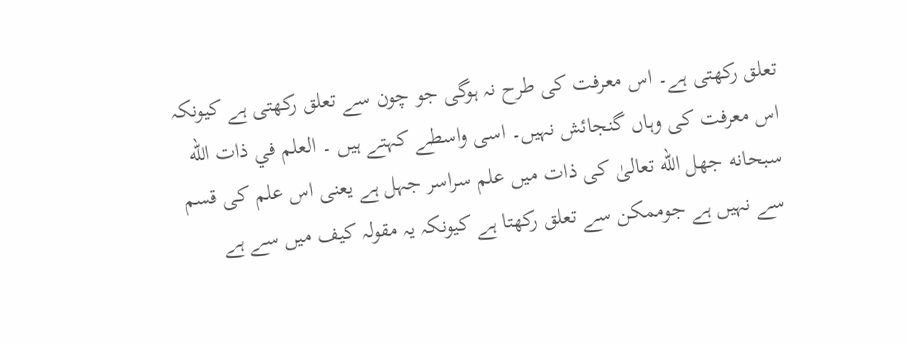تعلق رکھتی ہے۔ اس معرفت کی طرح نہ ہوگی جو چون سے تعلق رکھتی ہے کیونکہ اس معرفت کی وہاں گنجائش نہیں۔ اسی واسطے کہتے ہیں ۔ العلم في ذات الله سبحانه جھل الله تعالیٰ کی ذات میں علم سراسر جہل ہے یعنی اس علم کی قسم سے نہیں ہے جوممکن سے تعلق رکھتا ہے کیونکہ یہ مقولہ کیف میں سے ہے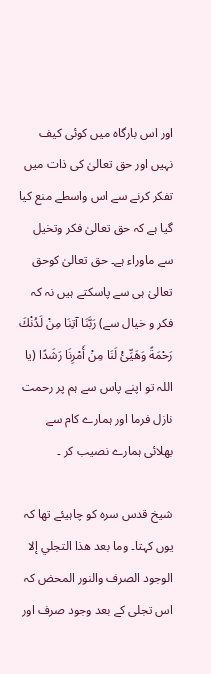اور اس بارگاہ میں کوئی کیف نہیں اور حق تعالیٰ کی ذات میں تفکر کرنے سے اس واسطے منع کیا گیا ہے کہ حق تعالیٰ فکر وتخیل سے ماوراء ہے۔ حق تعالیٰ کوحق تعالیٰ ہی سے پاسکتے ہیں نہ کہ فکر و خیال سے) رَبَّنَا آتِنَا مِنْ لَدُنْكَ رَحْمَةً وَهَيِّئْ لَنَا مِنْ أَمْرِنَا رَشَدًا (یا اللہ تو اپنے پاس سے ہم پر رحمت نازل فرما اور ہمارے کام سے بھلائی ہمارے نصیب کر ۔

شیخ قدس سره کو چاہیئے تھا کہ یوں کہتا۔ وما بعد هذا التجلي إلا الوجود الصرف والنور المحض کہ اس تجلی کے بعد وجود صرف اور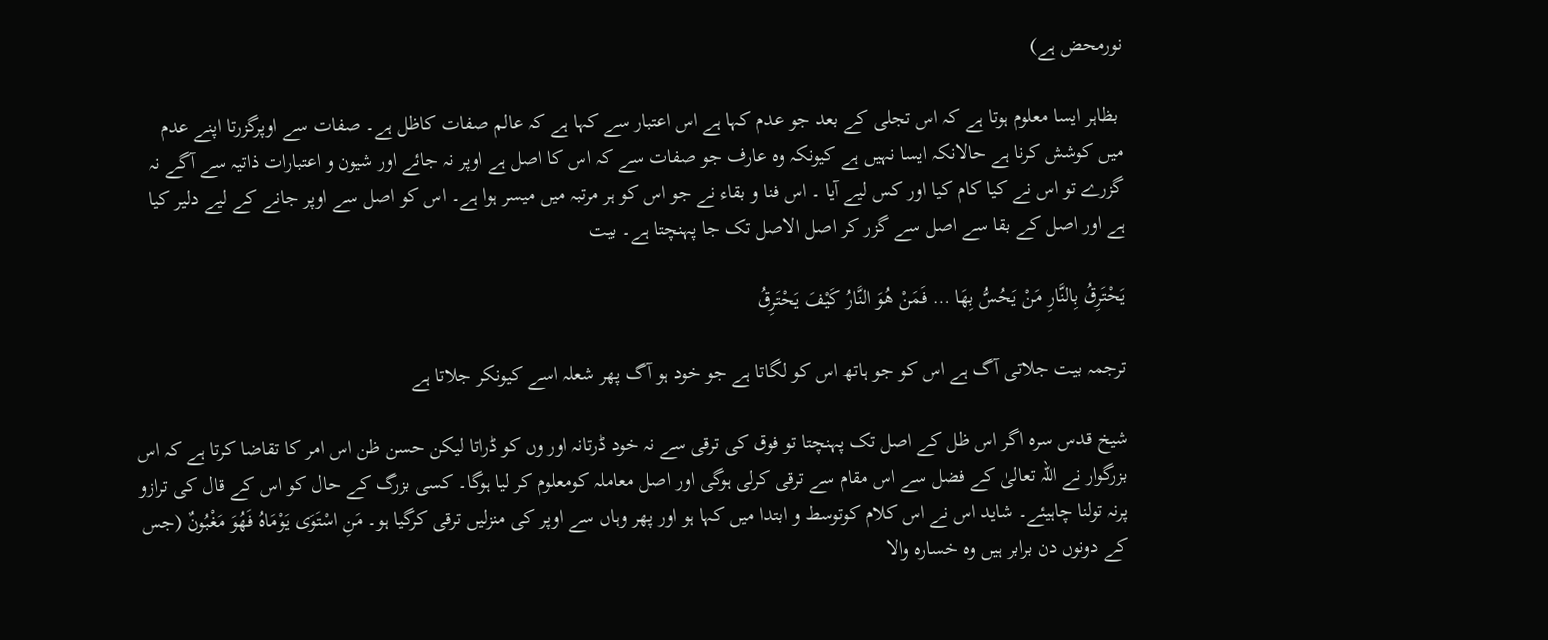نورمحض ہے)

 بظاہر ایسا معلوم ہوتا ہے کہ اس تجلی کے بعد جو عدم کہا ہے اس اعتبار سے کہا ہے کہ عالم صفات کاظل ہے۔ صفات سے اوپرگزرتا اپنے عدم میں کوشش کرنا ہے حالانکہ ایسا نہیں ہے کیونکہ وہ عارف جو صفات سے کہ اس کا اصل ہے اوپر نہ جائے اور شیون و اعتبارات ذاتیہ سے آگے نہ گزرے تو اس نے کیا کام کیا اور کس لیے آیا ۔ اس فنا و بقاء نے جو اس کو ہر مرتبہ میں میسر ہوا ہے۔ اس کو اصل سے اوپر جانے کے لیے دلیر کیا ہے اور اصل کے بقا سے اصل سے گزر کر اصل الاصل تک جا پہنچتا ہے۔ بیت

يَحْتَرِقُ بِالنَّارِ مَنْ يَحُسُّ بِهَا … فَمَنْ هُوَ النَّارُ ‌كَيْفَ ‌يَحْتَرِقُ

ترجمہ بیت جلاتی آگ ہے اس کو جو ہاتھ اس کو لگاتا ہے جو خود ہو آگ پھر شعلہ اسے کیونکر جلاتا ہے

شیخ قدس سرہ اگر اس ظل کے اصل تک پہنچتا تو فوق کی ترقی سے نہ خود ڈرتانہ اور وں کو ڈراتا لیکن حسن ظن اس امر کا تقاضا کرتا ہے کہ اس بزرگوار نے اللہ تعالیٰ کے فضل سے اس مقام سے ترقی کرلی ہوگی اور اصل معاملہ کومعلوم کر لیا ہوگا۔ کسی بزرگ کے حال کو اس کے قال کی ترازو پرنہ تولنا چاہیئے۔ شاید اس نے اس کلام کوتوسط و ابتدا میں کہا ہو اور پھر وہاں سے اوپر کی منزلیں ترقی کرگیا ہو۔ مَنِ اسْتَوَى يَوْمَاهُ ‌فَهُوَ ‌مَغْبُونٌ (جس کے دونوں دن برابر ہیں وہ خساره والا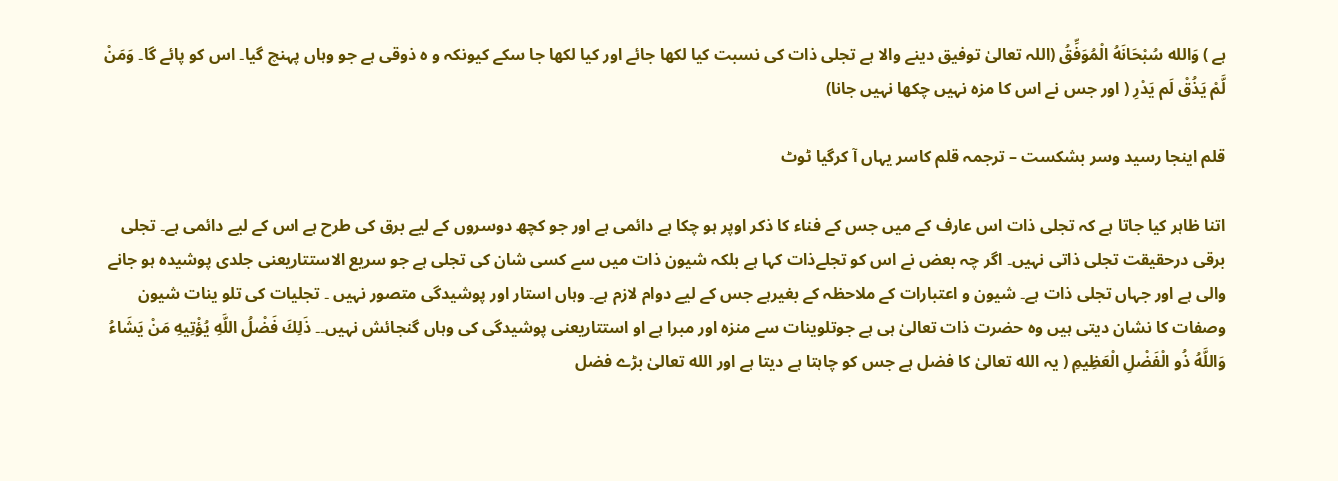ہے ) وَالله سُبْحَانَهُ الْمُوَفِّقُ (اللہ تعالیٰ توفیق دینے والا ہے تجلی ذات کی نسبت کیا لکھا جائے اور کیا لکھا جا سکے کیونکہ و ہ ذوقی ہے جو وہاں پہنچ گیا۔ اس کو پائے گا۔ وَمَنْ لَّمْ يَذُقْ لَم يَدْرِ ( اور جس نے اس کا مزہ نہیں چکھا نہیں جانا)

قلم اینجا رسید وسر بشکست – ترجمہ قلم کاسر یہاں آ کرگیا ٹوٹ

اتنا ظاہر کیا جاتا ہے کہ تجلی ذات اس عارف کے میں جس کے فناء کا ذکر اوپر ہو چکا ہے دائمی ہے اور جو کچھ دوسروں کے لیے برق کی طرح ہے اس کے لیے دائمی ہے۔ تجلی برقی درحقیقت تجلی ذاتی نہیں۔ اگر چہ بعض نے اس کو تجلےذات کہا ہے بلکہ شیون ذات میں سے کسی شان کی تجلی ہے جو سريع الاستتاریعنی جلدی پوشیدہ ہو جانے والی ہے اور جہاں تجلی ذات ہے۔ شیون و اعتبارات کے ملاحظہ کے بغیرہے جس کے لیے دوام لازم ہے۔ وہاں استار اور پوشیدگی متصور نہیں ۔ تجلیات کی تلو ینات شیون وصفات کا نشان دیتی ہیں وہ حضرت ذات تعالیٰ ہی ہے جوتلوینات سے منزہ اور مبرا ہے او استتاریعنی پوشیدگی کی وہاں گنجائش نہیں۔۔ ذَلِكَ فَضْلُ اللَّهِ يُؤْتِيهِ مَنْ يَشَاءُ وَاللَّهُ ذُو الْفَضْلِ الْعَظِيمِ ( یہ الله تعالیٰ کا فضل ہے جس کو چاہتا ہے دیتا ہے اور الله تعالیٰ بڑے فضل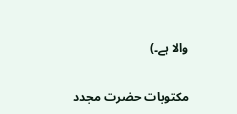والا ہے۔)

مکتوبات حضرت مجدد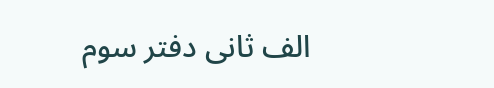الف ثانی دفتر سوم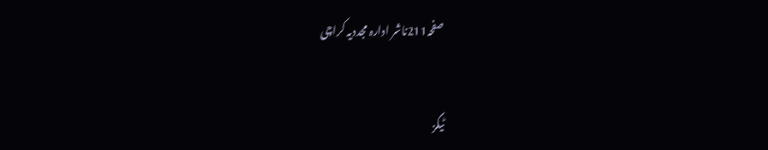صفحہ211ناشر ادارہ مجددیہ کراچی


ٹیگز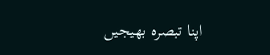اپنا تبصرہ بھیجیں